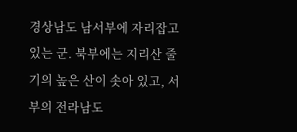경상남도 남서부에 자리잡고 있는 군. 북부에는 지리산 줄기의 높은 산이 솟아 있고, 서부의 전라남도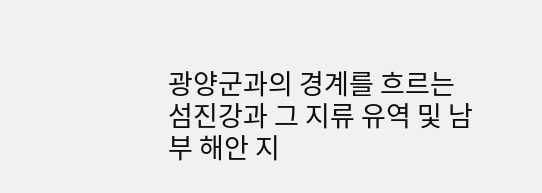광양군과의 경계를 흐르는
섬진강과 그 지류 유역 및 남부 해안 지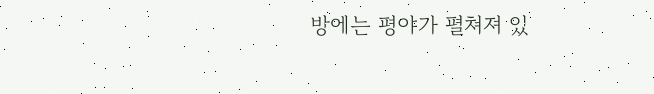방에는 평야가 펼쳐져 있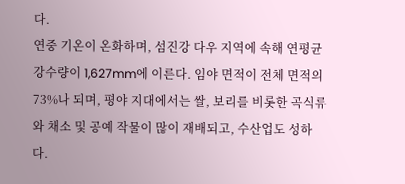다.
연중 기온이 온화하며, 섬진강 다우 지역에 속해 연평균 강수량이 1,627mm에 이른다. 임야 면적이 전체 면적의 73%나 되며, 평야 지대에서는 쌀, 보리를 비롯한 곡식류와 채소 및 공예 작물이 많이 재배되고, 수산업도 성하다.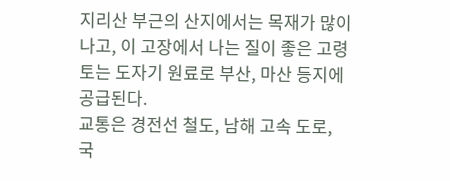지리산 부근의 산지에서는 목재가 많이 나고, 이 고장에서 나는 질이 좋은 고령토는 도자기 원료로 부산, 마산 등지에 공급된다.
교통은 경전선 철도, 남해 고속 도로, 국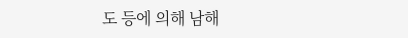도 등에 의해 남해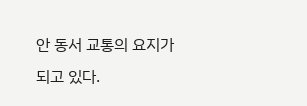안 동서 교통의 요지가 되고 있다.